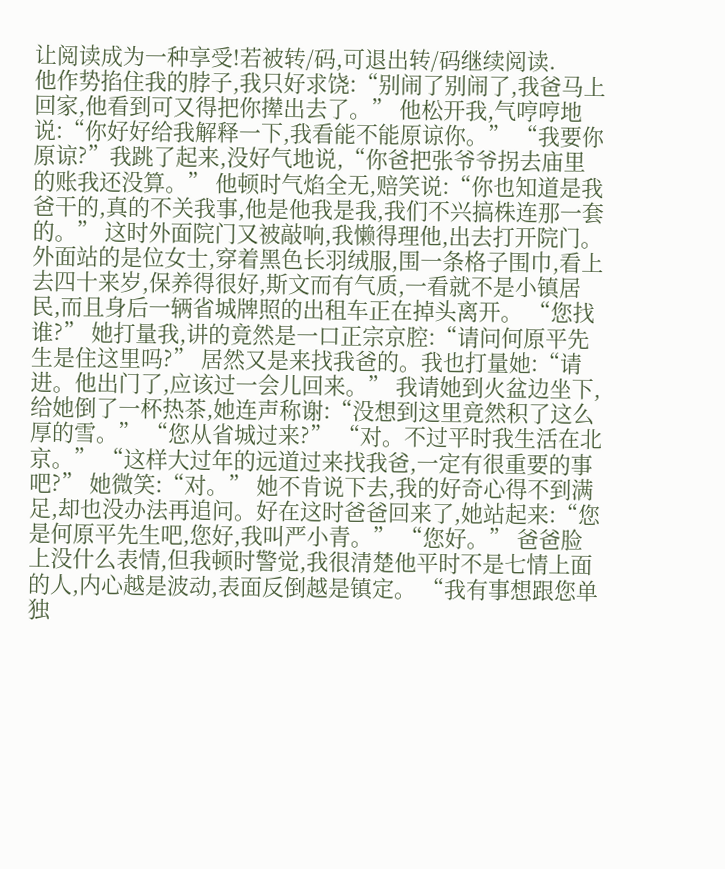让阅读成为一种享受!若被转/码,可退出转/码继续阅读.
他作势掐住我的脖子,我只好求饶:“别闹了别闹了,我爸马上回家,他看到可又得把你撵出去了。” 他松开我,气哼哼地说:“你好好给我解释一下,我看能不能原谅你。” “我要你原谅?”我跳了起来,没好气地说,“你爸把张爷爷拐去庙里的账我还没算。” 他顿时气焰全无,赔笑说:“你也知道是我爸干的,真的不关我事,他是他我是我,我们不兴搞株连那一套的。” 这时外面院门又被敲响,我懒得理他,出去打开院门。外面站的是位女士,穿着黑色长羽绒服,围一条格子围巾,看上去四十来岁,保养得很好,斯文而有气质,一看就不是小镇居民,而且身后一辆省城牌照的出租车正在掉头离开。 “您找谁?” 她打量我,讲的竟然是一口正宗京腔:“请问何原平先生是住这里吗?” 居然又是来找我爸的。我也打量她:“请进。他出门了,应该过一会儿回来。” 我请她到火盆边坐下,给她倒了一杯热茶,她连声称谢:“没想到这里竟然积了这么厚的雪。” “您从省城过来?” “对。不过平时我生活在北京。” “这样大过年的远道过来找我爸,一定有很重要的事吧?” 她微笑:“对。” 她不肯说下去,我的好奇心得不到满足,却也没办法再追问。好在这时爸爸回来了,她站起来:“您是何原平先生吧,您好,我叫严小青。” “您好。” 爸爸脸上没什么表情,但我顿时警觉,我很清楚他平时不是七情上面的人,内心越是波动,表面反倒越是镇定。 “我有事想跟您单独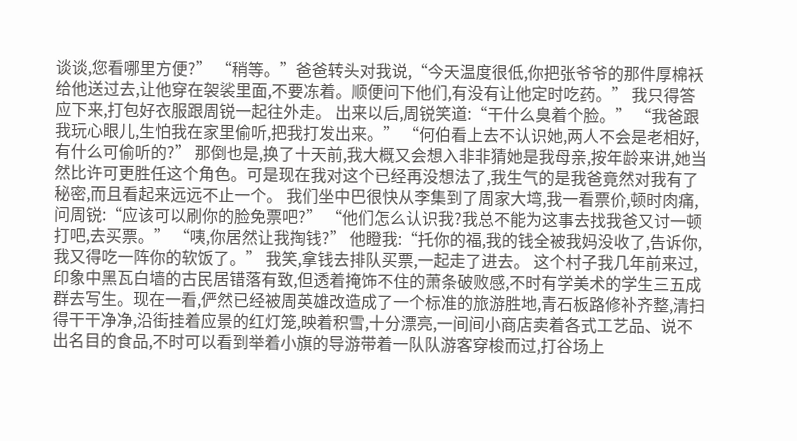谈谈,您看哪里方便?” “稍等。”爸爸转头对我说,“今天温度很低,你把张爷爷的那件厚棉袄给他送过去,让他穿在袈裟里面,不要冻着。顺便问下他们,有没有让他定时吃药。” 我只得答应下来,打包好衣服跟周锐一起往外走。 出来以后,周锐笑道:“干什么臭着个脸。” “我爸跟我玩心眼儿,生怕我在家里偷听,把我打发出来。” “何伯看上去不认识她,两人不会是老相好,有什么可偷听的?” 那倒也是,换了十天前,我大概又会想入非非猜她是我母亲,按年龄来讲,她当然比许可更胜任这个角色。可是现在我对这个已经再没想法了,我生气的是我爸竟然对我有了秘密,而且看起来远远不止一个。 我们坐中巴很快从李集到了周家大塆,我一看票价,顿时肉痛,问周锐:“应该可以刷你的脸免票吧?” “他们怎么认识我?我总不能为这事去找我爸又讨一顿打吧,去买票。” “咦,你居然让我掏钱?” 他瞪我:“托你的福,我的钱全被我妈没收了,告诉你,我又得吃一阵你的软饭了。” 我笑,拿钱去排队买票,一起走了进去。 这个村子我几年前来过,印象中黑瓦白墙的古民居错落有致,但透着掩饰不住的萧条破败感,不时有学美术的学生三五成群去写生。现在一看,俨然已经被周英雄改造成了一个标准的旅游胜地,青石板路修补齐整,清扫得干干净净,沿街挂着应景的红灯笼,映着积雪,十分漂亮,一间间小商店卖着各式工艺品、说不出名目的食品,不时可以看到举着小旗的导游带着一队队游客穿梭而过,打谷场上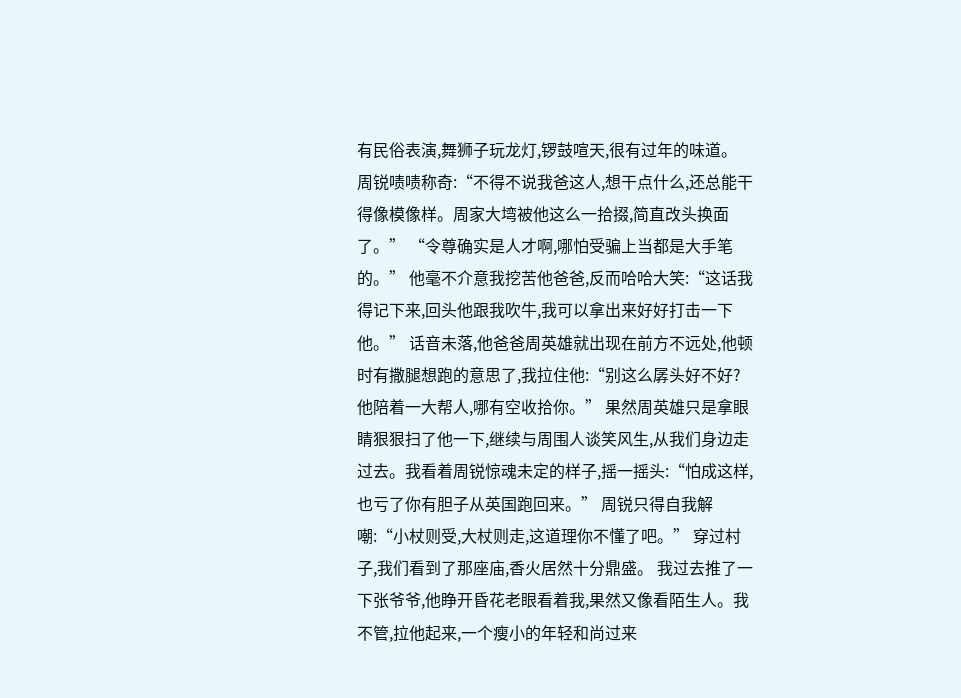有民俗表演,舞狮子玩龙灯,锣鼓喧天,很有过年的味道。 周锐啧啧称奇:“不得不说我爸这人,想干点什么,还总能干得像模像样。周家大塆被他这么一拾掇,简直改头换面了。” “令尊确实是人才啊,哪怕受骗上当都是大手笔的。” 他毫不介意我挖苦他爸爸,反而哈哈大笑:“这话我得记下来,回头他跟我吹牛,我可以拿出来好好打击一下他。” 话音未落,他爸爸周英雄就出现在前方不远处,他顿时有撒腿想跑的意思了,我拉住他:“别这么孱头好不好?他陪着一大帮人,哪有空收拾你。” 果然周英雄只是拿眼睛狠狠扫了他一下,继续与周围人谈笑风生,从我们身边走过去。我看着周锐惊魂未定的样子,摇一摇头:“怕成这样,也亏了你有胆子从英国跑回来。” 周锐只得自我解嘲:“小杖则受,大杖则走,这道理你不懂了吧。” 穿过村子,我们看到了那座庙,香火居然十分鼎盛。 我过去推了一下张爷爷,他睁开昏花老眼看着我,果然又像看陌生人。我不管,拉他起来,一个瘦小的年轻和尚过来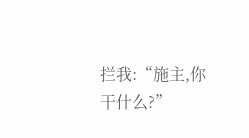拦我:“施主,你干什么?”